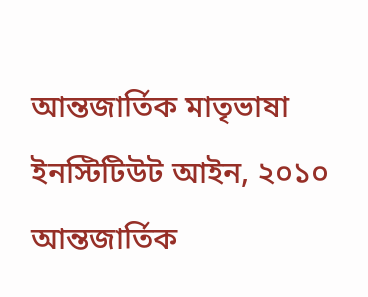আন্তজার্তিক মাতৃভাষা ইনস্টিটিউট আইন, ২০১০
আন্তজার্তিক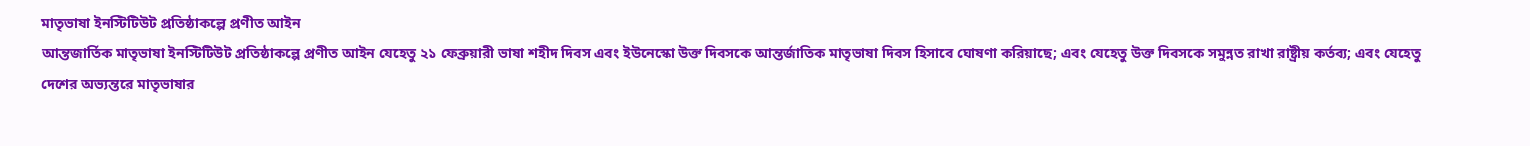মাতৃভাষা ইনস্টিটিউট প্রতিষ্ঠাকল্পে প্রণীত আইন
আন্তজার্তিক মাতৃভাষা ইনস্টিটিউট প্রতিষ্ঠাকল্পে প্রণীত আইন যেহেতু ২১ ফেব্রুয়ারী ভাষা শহীদ দিবস এবং ইউনেস্কো উক্ত দিবসকে আন্তর্জাতিক মাতৃভাষা দিবস হিসাবে ঘোষণা করিয়াছে; এবং যেহেতু উক্ত দিবসকে সমুন্নত রাখা রাষ্ট্রীয় কর্তব্য; এবং যেহেতু দেশের অভ্যন্তরে মাতৃভাষার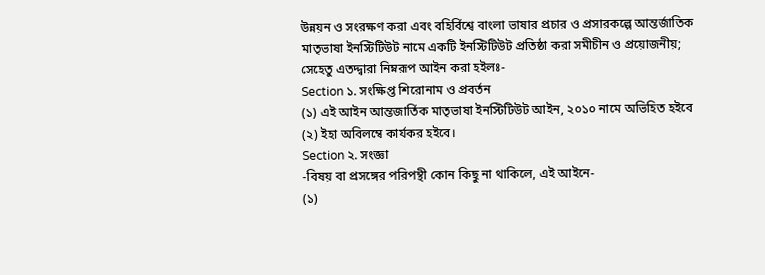উন্নয়ন ও সংরক্ষণ করা এবং বহির্বিশ্বে বাংলা ভাষার প্রচার ও প্রসারকল্পে আন্তর্জাতিক মাতৃভাষা ইনস্টিটিউট নামে একটি ইনস্টিটিউট প্রতিষ্ঠা করা সমীচীন ও প্রয়োজনীয়; সেহেতু এতদ্দ্বারা নিম্নরূপ আইন করা হইলঃ-
Section ১. সংক্ষিপ্ত শিরোনাম ও প্রবর্তন
(১) এই আইন আন্তজার্তিক মাতৃভাষা ইনস্টিটিউট আইন, ২০১০ নামে অভিহিত হইবে
(২) ইহা অবিলম্বে কার্যকর হইবে।
Section ২. সংজ্ঞা
-বিষয় বা প্রসঙ্গের পরিপন্থী কোন কিছু না থাকিলে, এই আইনে-
(১)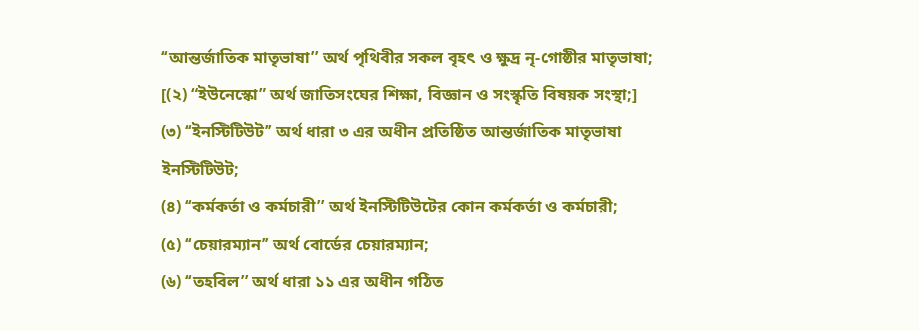‘‘আন্তর্জাতিক মাতৃভাষা’’ অর্থ পৃথিবীর সকল বৃহৎ ও ক্ষুদ্র নৃ-গোষ্ঠীর মাতৃভাষা;
[(২) “ইউনেস্কো” অর্থ জাতিসংঘের শিক্ষা, বিজ্ঞান ও সংস্কৃতি বিষয়ক সংস্থা;]
(৩) ‘‘ইনস্টিটিউট’’ অর্থ ধারা ৩ এর অধীন প্রতিষ্ঠিত আন্তর্জাতিক মাতৃভাষা ইনস্টিটিউট;
(৪) ‘‘কর্মকর্তা ও কর্মচারী’’ অর্থ ইনস্টিটিউটের কোন কর্মকর্তা ও কর্মচারী;
(৫) ‘‘চেয়ারম্যান’’ অর্থ বোর্ডের চেয়ারম্যান;
(৬) ‘‘তহবিল’’ অর্থ ধারা ১১ এর অধীন গঠিত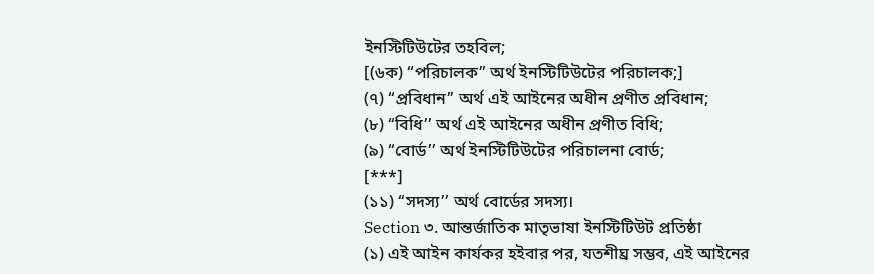ইনস্টিটিউটের তহবিল;
[(৬ক) “পরিচালক” অর্থ ইনস্টিটিউটের পরিচালক;]
(৭) ‘‘প্রবিধান’’ অর্থ এই আইনের অধীন প্রণীত প্রবিধান;
(৮) ‘‘বিধি’’ অর্থ এই আইনের অধীন প্রণীত বিধি;
(৯) ‘‘বোর্ড’’ অর্থ ইনস্টিটিউটের পরিচালনা বোর্ড;
[***]
(১১) ‘‘সদস্য’’ অর্থ বোর্ডের সদস্য।
Section ৩. আন্তর্জাতিক মাতৃভাষা ইনস্টিটিউট প্রতিষ্ঠা
(১) এই আইন কার্যকর হইবার পর, যতশীঘ্র সম্ভব, এই আইনের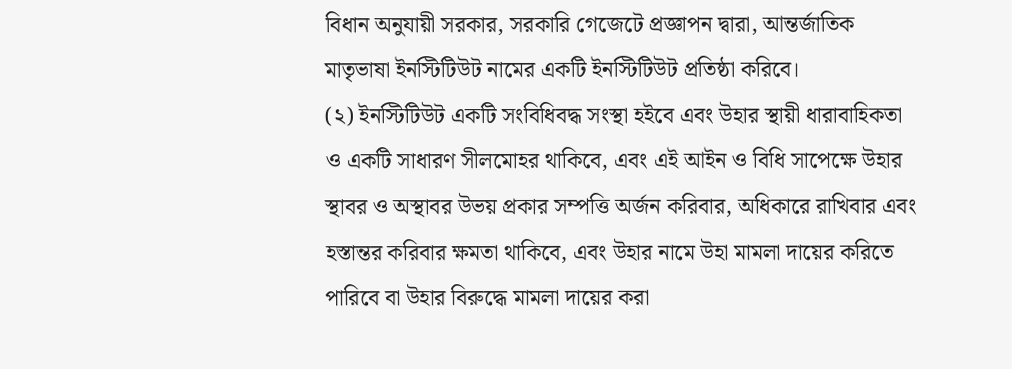বিধান অনুযায়ী সরকার, সরকারি গেজেটে প্রজ্ঞাপন দ্বারা, আন্তর্জাতিক মাতৃভাষা ইনস্টিটিউট নামের একটি ইনস্টিটিউট প্রতিষ্ঠা করিবে।
(২) ইনস্টিটিউট একটি সংবিধিবদ্ধ সংস্থা হইবে এবং উহার স্থায়ী ধারাবাহিকতা ও একটি সাধারণ সীলমোহর থাকিবে, এবং এই আইন ও বিধি সাপেক্ষে উহার স্থাবর ও অস্থাবর উভয় প্রকার সম্পত্তি অর্জন করিবার, অধিকারে রাখিবার এবং হস্তান্তর করিবার ক্ষমতা থাকিবে, এবং উহার নামে উহা মামলা দায়ের করিতে পারিবে বা উহার বিরুদ্ধে মামলা দায়ের করা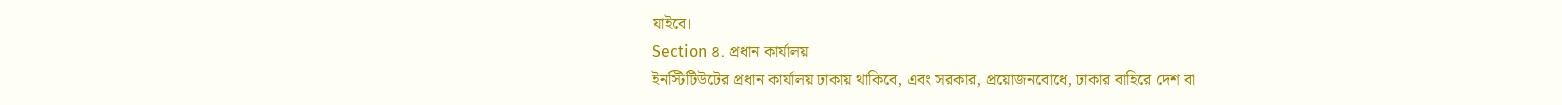যাইবে।
Section ৪. প্রধান কার্যালয়
ইনস্টিটিউটের প্রধান কার্যালয় ঢাকায় থাকিবে, এবং সরকার, প্রয়োজনবোধে, ঢাকার বাহিরে দেশ বা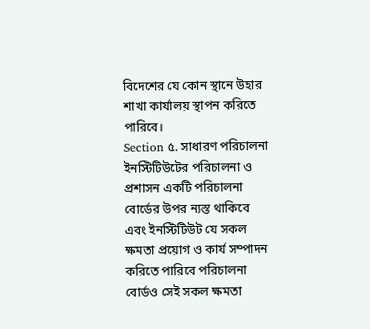বিদেশের যে কোন স্থানে উহার শাখা কার্যালয় স্থাপন করিতে পারিবে।
Section ৫. সাধারণ পরিচালনা
ইনস্টিটিউটের পরিচালনা ও প্রশাসন একটি পরিচালনা বোর্ডের উপর ন্যস্ত থাকিবে এবং ইনস্টিটিউট যে সকল ক্ষমতা প্রয়োগ ও কার্য সম্পাদন করিতে পারিবে পরিচালনা বোর্ডও সেই সকল ক্ষমতা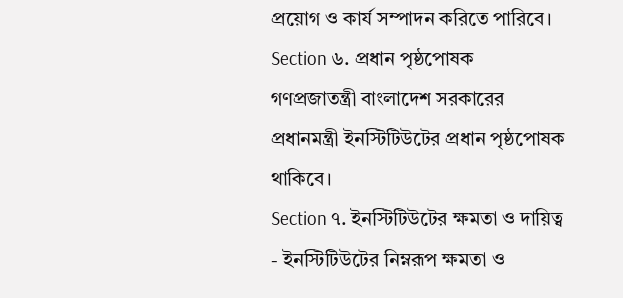প্রয়োগ ও কার্য সম্পাদন করিতে পারিবে।
Section ৬. প্রধান পৃষ্ঠপোষক
গণপ্রজাতন্ত্রী বাংলাদেশ সরকারের প্রধানমন্ত্রী ইনস্টিটিউটের প্রধান পৃষ্ঠপোষক থাকিবে।
Section ৭. ইনস্টিটিউটের ক্ষমতা ও দায়িত্ব
- ইনস্টিটিউটের নিম্নরূপ ক্ষমতা ও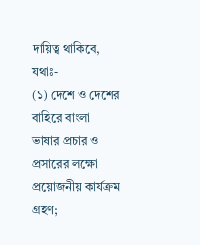দায়িত্ব থাকিবে, যথাঃ-
(১) দেশে ও দেশের বাহিরে বাংলা ভাষার প্রচার ও প্রসারের লক্ষো প্রয়োজনীয় কার্যক্রম গ্রহণ;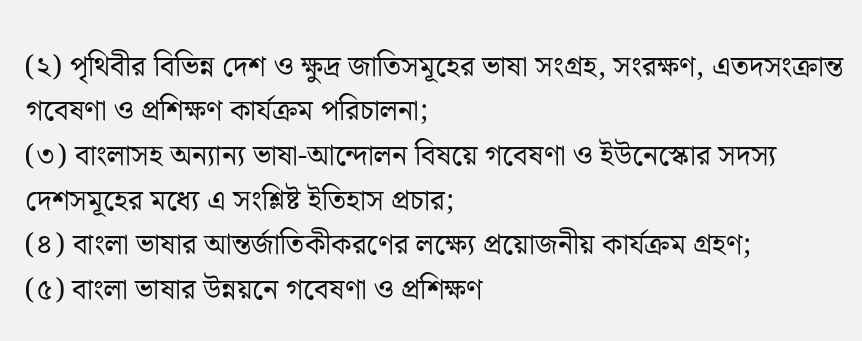(২) পৃথিবীর বিভিন্ন দেশ ও ক্ষুদ্র জাতিসমূহের ভাষা সংগ্রহ, সংরক্ষণ, এতদসংক্রান্ত গবেষণা ও প্রশিক্ষণ কার্যক্রম পরিচালনা;
(৩) বাংলাসহ অন্যান্য ভাষা-আন্দোলন বিষয়ে গবেষণা ও ইউনেস্কোর সদস্য দেশসমূহের মধ্যে এ সংশ্লিষ্ট ইতিহাস প্রচার;
(৪) বাংলা ভাষার আন্তর্জাতিকীকরণের লক্ষ্যে প্রয়োজনীয় কার্যক্রম গ্রহণ;
(৫) বাংলা ভাষার উন্নয়নে গবেষণা ও প্রশিক্ষণ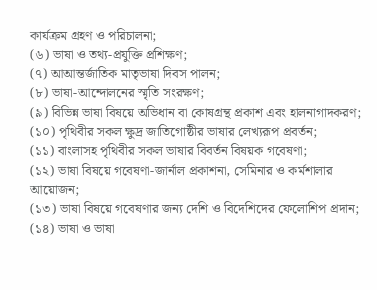কার্যক্রম গ্রহণ ও পরিচালনা;
(৬) ভাষা ও তথ্য-প্রযুক্তি প্রশিক্ষণ;
(৭) আআন্তর্জাতিক মাতৃভাষা দিবস পালন;
(৮) ভাষা-আন্দোলনের স্মৃতি সংরক্ষণ;
(৯) বিভিন্ন ভাষা বিষয়ে অভিধান বা কোষগ্রন্থ প্রকাশ এবং হালনাগাদকরণ;
(১০) পৃথিবীর সকল ক্ষুদ্র জাতিগোষ্ঠীর ভাষার লেখ্যরূপ প্রবর্তন;
(১১) বাংলাসহ পৃথিবীর সকল ভাষার বিবর্তন বিষয়ক গবেষণা;
(১২) ভাষা বিষয়ে গবেষণা-জার্নাল প্রকাশনা, সেমিনার ও কর্মশালার আয়োজন;
(১৩) ভাষা বিষয়ে গবেষণার জন্য দেশি ও বিদেশিদের ফেলোশিপ প্রদান;
(১৪) ভাষা ও ভাষা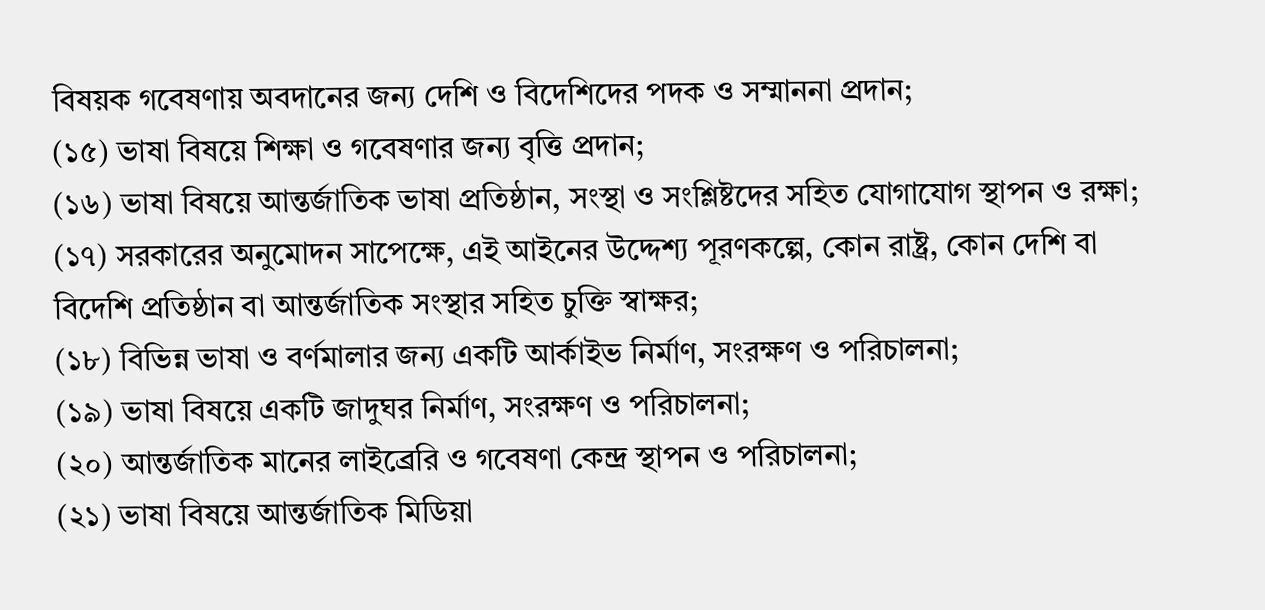বিষয়ক গবেষণায় অবদানের জন্য দেশি ও বিদেশিদের পদক ও সম্মাননা প্রদান;
(১৫) ভাষা বিষয়ে শিক্ষা ও গবেষণার জন্য বৃত্তি প্রদান;
(১৬) ভাষা বিষয়ে আন্তর্জাতিক ভাষা প্রতিষ্ঠান, সংস্থা ও সংশ্লিষ্টদের সহিত যোগাযোগ স্থাপন ও রক্ষা;
(১৭) সরকারের অনুমোদন সাপেক্ষে, এই আইনের উদ্দেশ্য পূরণকল্পে, কোন রাষ্ট্র, কোন দেশি বা বিদেশি প্রতিষ্ঠান বা আন্তর্জাতিক সংস্থার সহিত চুক্তি স্বাক্ষর;
(১৮) বিভিন্ন ভাষা ও বর্ণমালার জন্য একটি আর্কাইভ নির্মাণ, সংরক্ষণ ও পরিচালনা;
(১৯) ভাষা বিষয়ে একটি জাদুঘর নির্মাণ, সংরক্ষণ ও পরিচালনা;
(২০) আন্তর্জাতিক মানের লাইব্রেরি ও গবেষণা কেন্দ্র স্থাপন ও পরিচালনা;
(২১) ভাষা বিষয়ে আন্তর্জাতিক মিডিয়া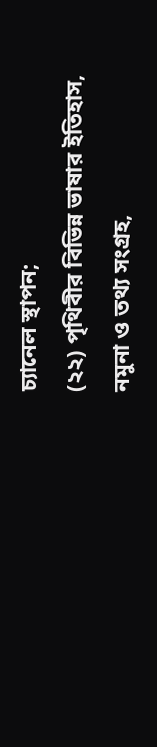চ্যানেল স্থাপন;
(২২) পৃথিবীর বিভিন্ন ভাষার ইতিহাস, নমুনা ও তথ্য সংগ্রহ,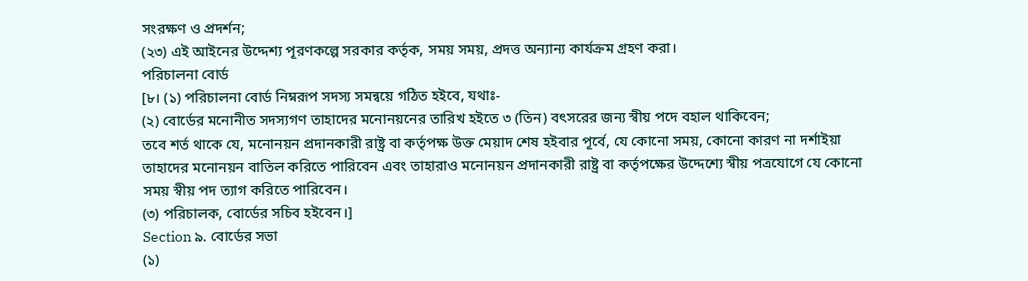সংরক্ষণ ও প্রদর্শন;
(২৩) এই আইনের উদ্দেশ্য পূরণকল্পে সরকার কর্তৃক, সময় সময়, প্রদত্ত অন্যান্য কার্যক্রম গ্রহণ করা।
পরিচালনা বোর্ড
[৮। (১) পরিচালনা বোর্ড নিম্নরূপ সদস্য সমন্বয়ে গঠিত হইবে, যথাঃ-
(২) বোর্ডের মনোনীত সদস্যগণ তাহাদের মনোনয়নের তারিখ হইতে ৩ (তিন) বৎসরের জন্য স্বীয় পদে বহাল থাকিবেন;
তবে শর্ত থাকে যে, মনোনয়ন প্রদানকারী রাষ্ট্র বা কর্তৃপক্ষ উক্ত মেয়াদ শেষ হইবার পূর্বে, যে কোনো সময়, কোনো কারণ না দর্শাইয়া তাহাদের মনোনয়ন বাতিল করিতে পারিবেন এবং তাহারাও মনোনয়ন প্রদানকারী রাষ্ট্র বা কর্তৃপক্ষের উদ্দেশ্যে স্বীয় পত্রযোগে যে কোনো সময় স্বীয় পদ ত্যাগ করিতে পারিবেন।
(৩) পরিচালক, বোর্ডের সচিব হইবেন।]
Section ৯. বোর্ডের সভা
(১)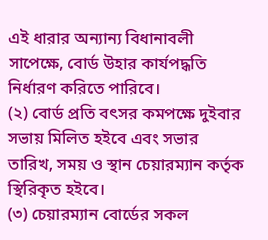এই ধারার অন্যান্য বিধানাবলী সাপেক্ষে, বোর্ড উহার কার্যপদ্ধতি নির্ধারণ করিতে পারিবে।
(২) বোর্ড প্রতি বৎসর কমপক্ষে দুইবার সভায় মিলিত হইবে এবং সভার তারিখ, সময় ও স্থান চেয়ারম্যান কর্তৃক স্থিরিকৃত হইবে।
(৩) চেয়ারম্যান বোর্ডের সকল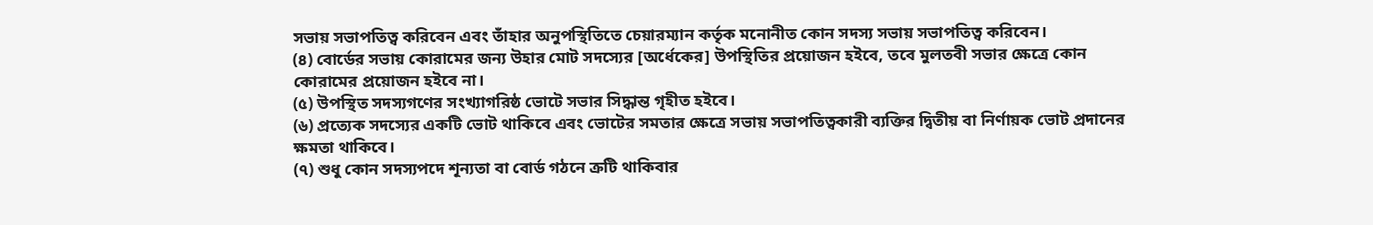সভায় সভাপতিত্ব করিবেন এবং তাঁহার অনুপস্থিতিতে চেয়ারম্যান কর্তৃক মনোনীত কোন সদস্য সভায় সভাপতিত্ব করিবেন।
(৪) বোর্ডের সভায় কোরামের জন্য উহার মোট সদস্যের [অর্ধেকের] উপস্থিতির প্রয়োজন হইবে, তবে মুলতবী সভার ক্ষেত্রে কোন কোরামের প্রয়োজন হইবে না।
(৫) উপস্থিত সদস্যগণের সংখ্যাগরিষ্ঠ ভোটে সভার সিদ্ধান্ত গৃহীত হইবে।
(৬) প্রত্যেক সদস্যের একটি ভোট থাকিবে এবং ভোটের সমতার ক্ষেত্রে সভায় সভাপতিত্বকারী ব্যক্তির দ্বিতীয় বা নির্ণায়ক ভোট প্রদানের ক্ষমতা থাকিবে।
(৭) শুধু কোন সদস্যপদে শূন্যতা বা বোর্ড গঠনে ক্রটি থাকিবার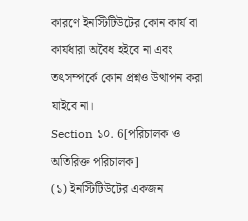কারণে ইনস্টিটিউটের কোন কার্য বা কার্যধারা অবৈধ হইবে না এবং তৎসম্পর্কে কোন প্রশ্নও উত্থাপন করা যাইবে না।
Section ১০. 6[পরিচালক ও অতিরিক্ত পরিচালক]
(১) ইনস্টিটিউটের একজন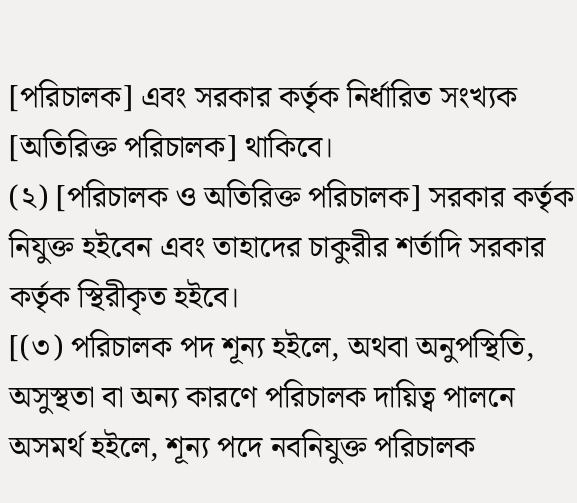[পরিচালক] এবং সরকার কর্তৃক নির্ধারিত সংখ্যক [অতিরিক্ত পরিচালক] থাকিবে।
(২) [পরিচালক ও অতিরিক্ত পরিচালক] সরকার কর্তৃক নিযুক্ত হইবেন এবং তাহাদের চাকুরীর শর্তাদি সরকার কর্তৃক স্থিরীকৃত হইবে।
[(৩) পরিচালক পদ শূন্য হইলে, অথবা অনুপস্থিতি, অসুস্থতা বা অন্য কারণে পরিচালক দায়িত্ব পালনে অসমর্থ হইলে, শূন্য পদে নবনিযুক্ত পরিচালক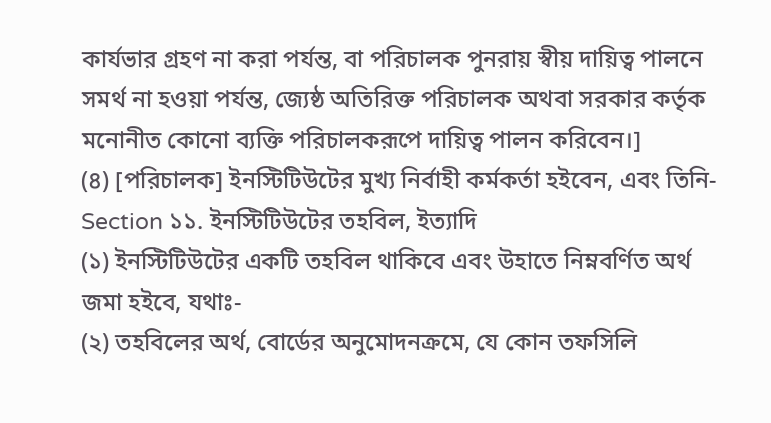কার্যভার গ্রহণ না করা পর্যন্ত, বা পরিচালক পুনরায় স্বীয় দায়িত্ব পালনে সমর্থ না হওয়া পর্যন্ত, জ্যেষ্ঠ অতিরিক্ত পরিচালক অথবা সরকার কর্তৃক মনোনীত কোনো ব্যক্তি পরিচালকরূপে দায়িত্ব পালন করিবেন।]
(৪) [পরিচালক] ইনস্টিটিউটের মুখ্য নির্বাহী কর্মকর্তা হইবেন, এবং তিনি-
Section ১১. ইনস্টিটিউটের তহবিল, ইত্যাদি
(১) ইনস্টিটিউটের একটি তহবিল থাকিবে এবং উহাতে নিম্নবর্ণিত অর্থ জমা হইবে, যথাঃ-
(২) তহবিলের অর্থ, বোর্ডের অনুমোদনক্রমে, যে কোন তফসিলি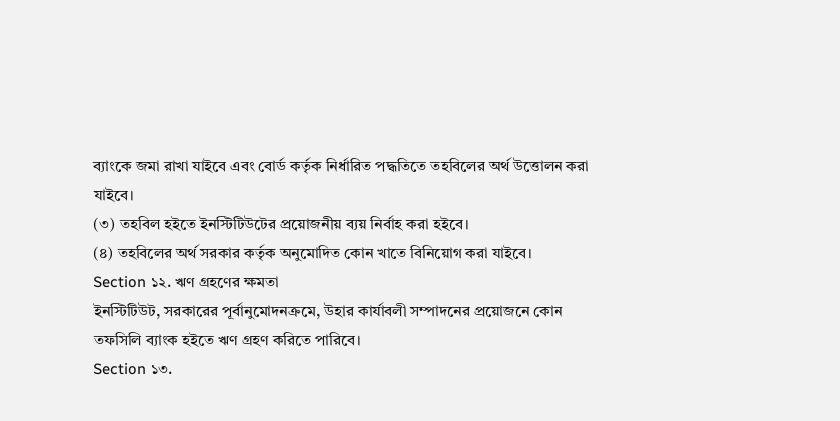ব্যাংকে জমা রাখা যাইবে এবং বোর্ড কর্তৃক নির্ধারিত পদ্ধতিতে তহবিলের অর্থ উত্তোলন করা যাইবে।
(৩) তহবিল হইতে ইনস্টিটিউটের প্রয়োজনীয় ব্যয় নির্বাহ করা হইবে।
(৪) তহবিলের অর্থ সরকার কর্তৃক অনুমোদিত কোন খাতে বিনিয়োগ করা যাইবে।
Section ১২. ঋণ গ্রহণের ক্ষমতা
ইনস্টিটিউট, সরকারের পূর্বানুমোদনক্রমে, উহার কার্যাবলী সম্পাদনের প্রয়োজনে কোন তফসিলি ব্যাংক হইতে ঋণ গ্রহণ করিতে পারিবে।
Section ১৩.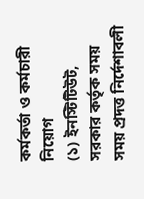কর্মকর্তা ও কর্মচারী নিয়োগ
(১) ইনস্টিটিউট, সরকার কর্তৃক সময় সময় প্রদত্ত নির্দেশাবলী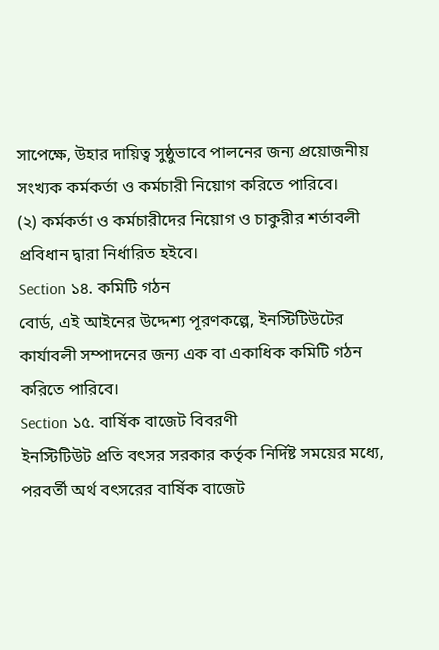সাপেক্ষে, উহার দায়িত্ব সুষ্ঠুভাবে পালনের জন্য প্রয়োজনীয় সংখ্যক কর্মকর্তা ও কর্মচারী নিয়োগ করিতে পারিবে।
(২) কর্মকর্তা ও কর্মচারীদের নিয়োগ ও চাকুরীর শর্তাবলী প্রবিধান দ্বারা নির্ধারিত হইবে।
Section ১৪. কমিটি গঠন
বোর্ড, এই আইনের উদ্দেশ্য পূরণকল্পে, ইনস্টিটিউটের কার্যাবলী সম্পাদনের জন্য এক বা একাধিক কমিটি গঠন করিতে পারিবে।
Section ১৫. বার্ষিক বাজেট বিবরণী
ইনস্টিটিউট প্রতি বৎসর সরকার কর্তৃক নির্দিষ্ট সময়ের মধ্যে, পরবর্তী অর্থ বৎসরের বার্ষিক বাজেট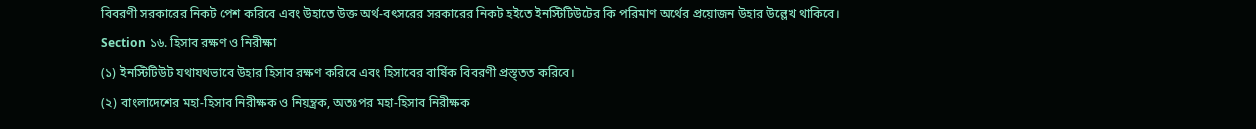বিবরণী সরকারের নিকট পেশ করিবে এবং উহাতে উক্ত অর্থ-বৎসরের সরকারের নিকট হইতে ইনস্টিটিউটের কি পরিমাণ অর্থের প্রয়োজন উহার উল্লেখ থাকিবে।
Section ১৬. হিসাব রক্ষণ ও নিরীক্ষা
(১) ইনস্টিটিউট যথাযথভাবে উহার হিসাব রক্ষণ করিবে এবং হিসাবের বার্ষিক বিবরণী প্রস্ত্তত করিবে।
(২) বাংলাদেশের মহা-হিসাব নিরীক্ষক ও নিয়ন্ত্রক, অতঃপর মহা-হিসাব নিরীক্ষক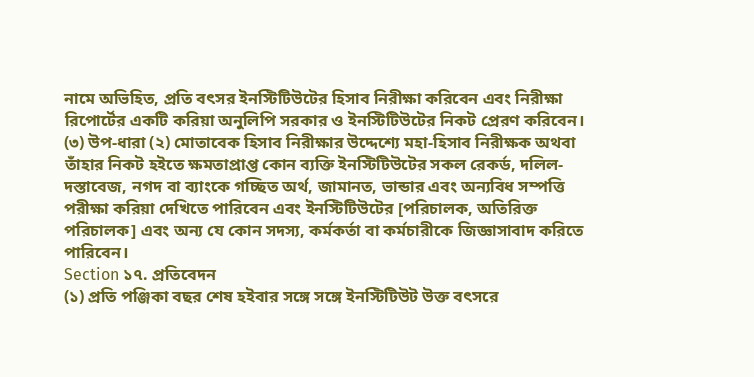নামে অভিহিত, প্রতি বৎসর ইনস্টিটিউটের হিসাব নিরীক্ষা করিবেন এবং নিরীক্ষা রিপোর্টের একটি করিয়া অনুলিপি সরকার ও ইনস্টিটিউটের নিকট প্রেরণ করিবেন।
(৩) উপ-ধারা (২) মোতাবেক হিসাব নিরীক্ষার উদ্দেশ্যে মহা-হিসাব নিরীক্ষক অথবা তাঁহার নিকট হইতে ক্ষমতাপ্রাপ্ত কোন ব্যক্তি ইনস্টিটিউটের সকল রেকর্ড, দলিল-দস্তাবেজ, নগদ বা ব্যাংকে গচ্ছিত অর্থ, জামানত, ভান্ডার এবং অন্যবিধ সম্পত্তি পরীক্ষা করিয়া দেখিতে পারিবেন এবং ইনস্টিটিউটের [পরিচালক, অতিরিক্ত পরিচালক] এবং অন্য যে কোন সদস্য, কর্মকর্তা বা কর্মচারীকে জিজ্ঞাসাবাদ করিতে পারিবেন।
Section ১৭. প্রতিবেদন
(১) প্রতি পঞ্জিকা বছর শেষ হইবার সঙ্গে সঙ্গে ইনস্টিটিউট উক্ত বৎসরে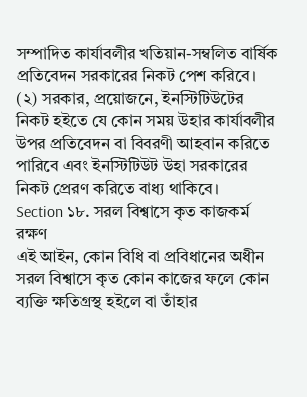সম্পাদিত কার্যাবলীর খতিয়ান-সম্বলিত বার্ষিক প্রতিবেদন সরকারের নিকট পেশ করিবে।
(২) সরকার, প্রয়োজনে, ইনস্টিটিউটের নিকট হইতে যে কোন সময় উহার কার্যাবলীর উপর প্রতিবেদন বা বিবরণী আহবান করিতে পারিবে এবং ইনস্টিটিউট উহা সরকারের নিকট প্রেরণ করিতে বাধ্য থাকিবে।
Section ১৮. সরল বিশ্বাসে কৃত কাজকর্ম রক্ষণ
এই আইন, কোন বিধি বা প্রবিধানের অধীন সরল বিশ্বাসে কৃত কোন কাজের ফলে কোন ব্যক্তি ক্ষতিগ্রস্থ হইলে বা তাঁহার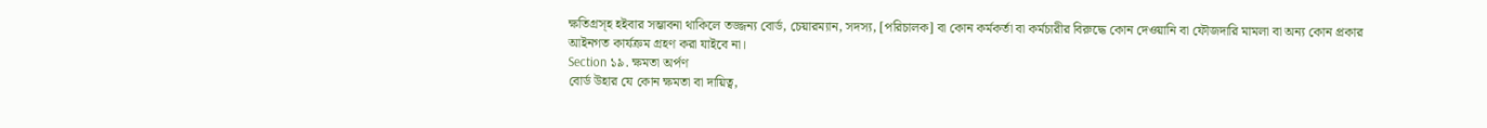ক্ষতিগ্রস্হ হইবার সম্ভাবনা থাকিলে তজ্জন্য বোর্ড, চেয়ারম্যান, সদস্য, [পরিচালক] বা কোন কর্মকর্তা বা কর্মচারীর বিরুদ্ধে কোন দেওয়ানি বা ফৌজদারি মামলা বা অন্য কোন প্রকার আইনগত কার্যক্রম গ্রহণ করা যাইবে না।
Section ১৯. ক্ষমতা অর্পণ
বোর্ড উহার যে কোন ক্ষমতা বা দায়িত্ব,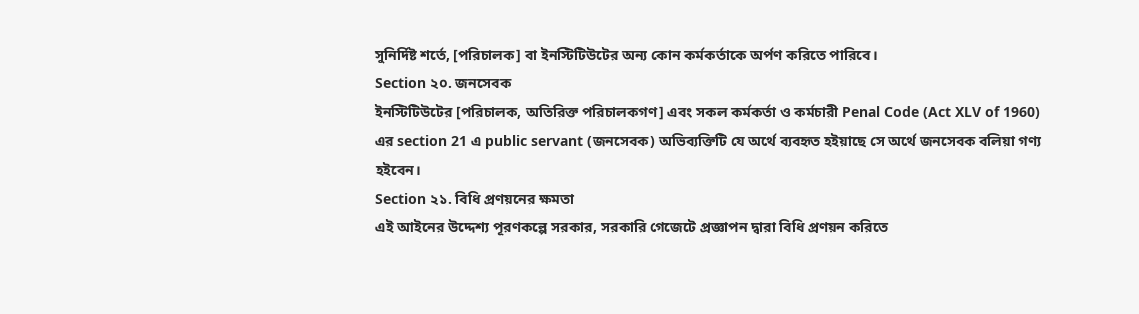সুনির্দিষ্ট শর্তে, [পরিচালক] বা ইনস্টিটিউটের অন্য কোন কর্মকর্তাকে অর্পণ করিতে পারিবে।
Section ২০. জনসেবক
ইনস্টিটিউটের [পরিচালক, অতিরিক্ত পরিচালকগণ] এবং সকল কর্মকর্তা ও কর্মচারী Penal Code (Act XLV of 1960) এর section 21 এ public servant (জনসেবক) অভিব্যক্তিটি যে অর্থে ব্যবহৃত হইয়াছে সে অর্থে জনসেবক বলিয়া গণ্য হইবেন।
Section ২১. বিধি প্রণয়নের ক্ষমতা
এই আইনের উদ্দেশ্য পূরণকল্পে সরকার, সরকারি গেজেটে প্রজ্ঞাপন দ্বারা বিধি প্রণয়ন করিতে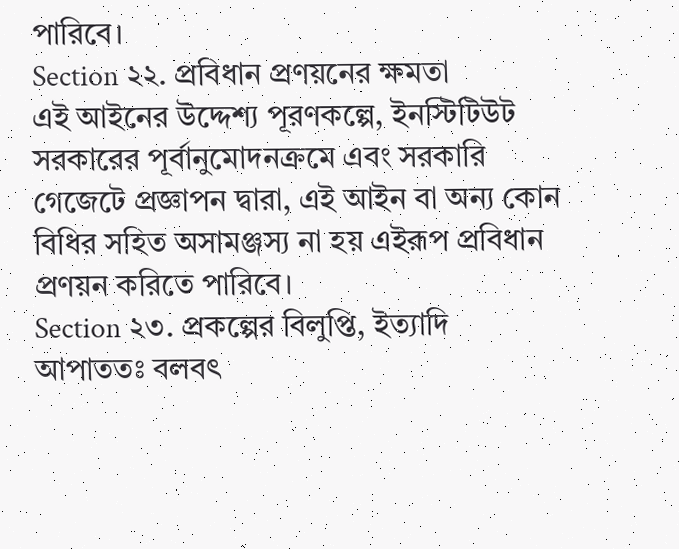পারিবে।
Section ২২. প্রবিধান প্রণয়নের ক্ষমতা
এই আইনের উদ্দেশ্য পূরণকল্পে, ইনস্টিটিউট সরকারের পূর্বানুমোদনক্রমে এবং সরকারি গেজেটে প্রজ্ঞাপন দ্বারা, এই আইন বা অন্য কোন বিধির সহিত অসামঞ্জস্য না হয় এইরূপ প্রবিধান প্রণয়ন করিতে পারিবে।
Section ২৩. প্রকল্পের বিলুপ্তি, ইত্যাদি
আপাততঃ বলবৎ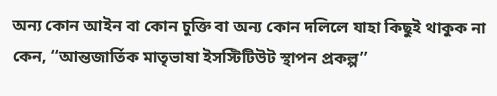অন্য কোন আইন বা কোন চুক্তি বা অন্য কোন দলিলে যাহা কিছুই থাকুক না কেন, ‘‘আন্তজার্তিক মাতৃভাষা ইসস্টিটিউট স্থাপন প্রকল্প’’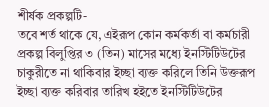শীর্ষক প্রকল্পটি-
তবে শর্ত থাকে যে, এইরূপ কোন কর্মকর্তা বা কর্মচারী প্রকল্প বিলুপ্তির ৩ (তিন) মাসের মধ্যে ইনস্টিটিউটের চাকুরীতে না থাকিবার ইচ্ছা ব্যক্ত করিলে তিনি উক্তরূপ ইচ্ছা ব্যক্ত করিবার তারিখ হইতে ইনস্টিটিউটের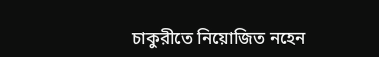চাকুরীতে নিয়োজিত নহেন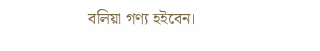বলিয়া গণ্য হইবেন।